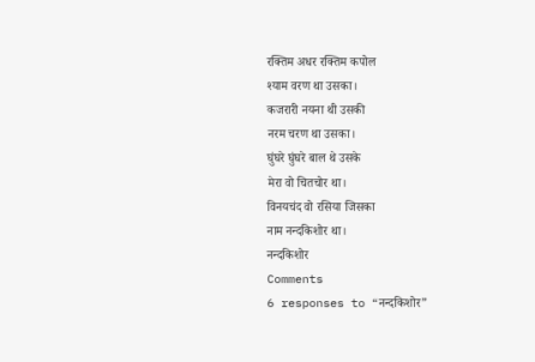रक्तिम अधर रक्तिम कपोल
श्याम वरण था उसका।
कजरारी नयना थी उसकी
नरम चरण था उसका।
घुंघरे घुंघरे बाल थे उसके
मेरा वो चितचोर था।
विनयचंद वो रसिया जिसका
नाम नन्दकिशोर था।
नन्दकिशोर
Comments
6 responses to “नन्दकिशोर”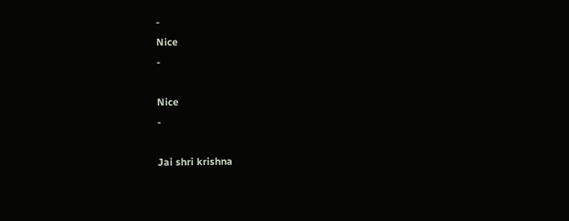-
Nice
-

Nice
-

Jai shri krishna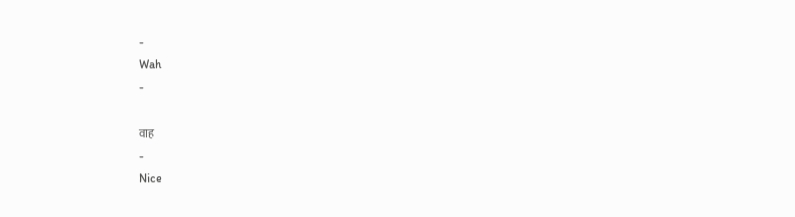-
Wah
-

वाह
-
Nice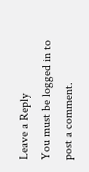Leave a Reply
You must be logged in to post a comment.